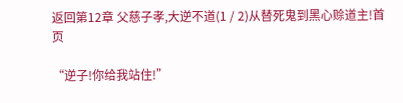返回第12章 父慈子孝,大逆不道(1 / 2)从替死鬼到黑心赊道主!首页

“逆子!你给我站住!”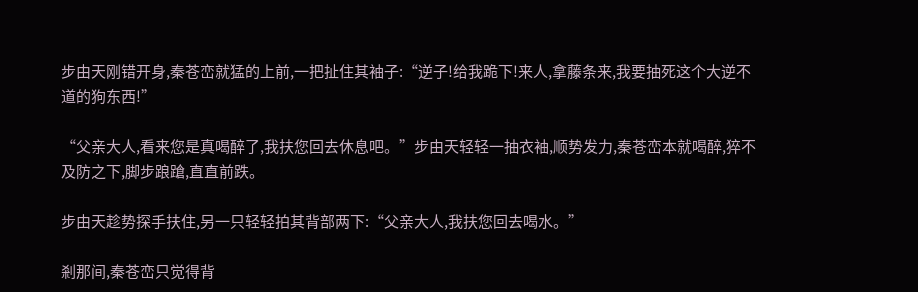步由天刚错开身,秦苍峦就猛的上前,一把扯住其袖子:“逆子!给我跪下!来人,拿藤条来,我要抽死这个大逆不道的狗东西!”

“父亲大人,看来您是真喝醉了,我扶您回去休息吧。”步由天轻轻一抽衣袖,顺势发力,秦苍峦本就喝醉,猝不及防之下,脚步踉蹌,直直前跌。

步由天趁势探手扶住,另一只轻轻拍其背部两下:“父亲大人,我扶您回去喝水。”

剎那间,秦苍峦只觉得背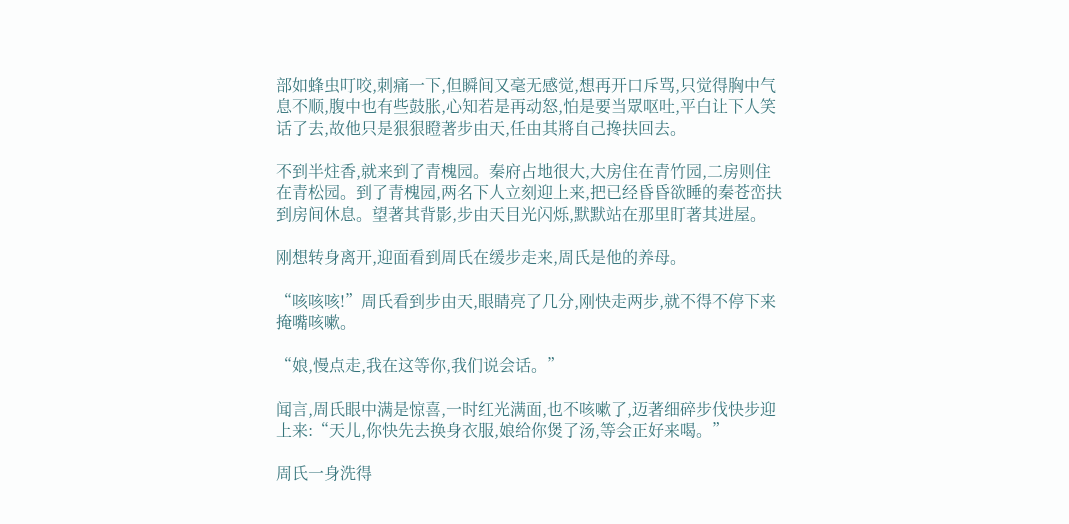部如蜂虫叮咬,刺痛一下,但瞬间又毫无感觉,想再开口斥骂,只觉得胸中气息不顺,腹中也有些鼓胀,心知若是再动怒,怕是要当眾呕吐,平白让下人笑话了去,故他只是狠狠瞪著步由天,任由其將自己搀扶回去。

不到半炷香,就来到了青槐园。秦府占地很大,大房住在青竹园,二房则住在青松园。到了青槐园,两名下人立刻迎上来,把已经昏昏欲睡的秦苍峦扶到房间休息。望著其背影,步由天目光闪烁,默默站在那里盯著其进屋。

刚想转身离开,迎面看到周氏在缓步走来,周氏是他的养母。

“咳咳咳!”周氏看到步由天,眼睛亮了几分,刚快走两步,就不得不停下来掩嘴咳嗽。

“娘,慢点走,我在这等你,我们说会话。”

闻言,周氏眼中满是惊喜,一时红光满面,也不咳嗽了,迈著细碎步伐快步迎上来:“天儿,你快先去换身衣服,娘给你煲了汤,等会正好来喝。”

周氏一身洗得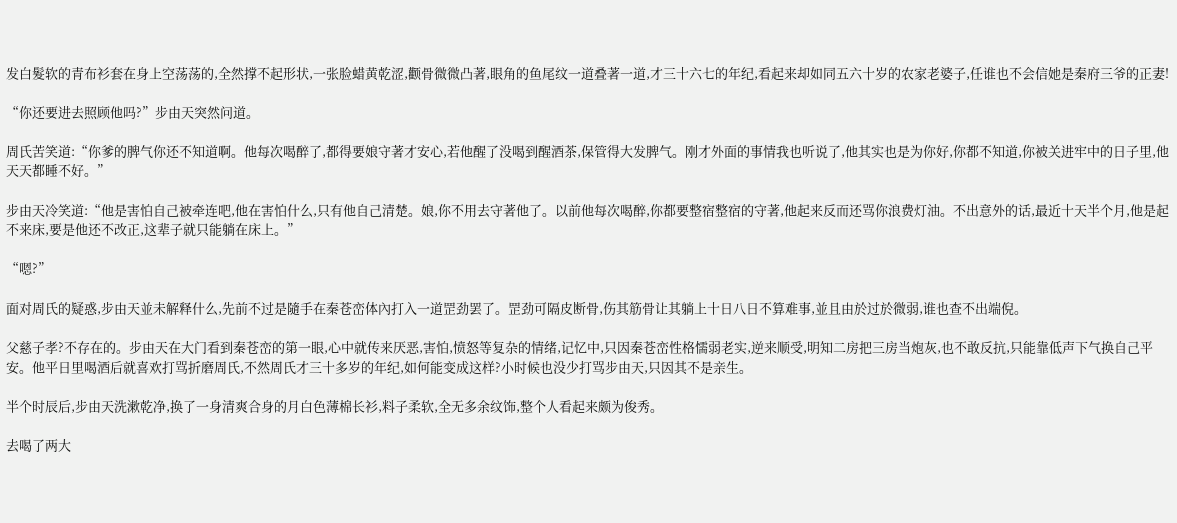发白髮软的青布衫套在身上空荡荡的,全然撑不起形状,一张脸蜡黄乾涩,颧骨微微凸著,眼角的鱼尾纹一道叠著一道,才三十六七的年纪,看起来却如同五六十岁的农家老婆子,任谁也不会信她是秦府三爷的正妻!

“你还要进去照顾他吗?”步由天突然问道。

周氏苦笑道:“你爹的脾气你还不知道啊。他每次喝醉了,都得要娘守著才安心,若他醒了没喝到醒酒茶,保管得大发脾气。刚才外面的事情我也听说了,他其实也是为你好,你都不知道,你被关进牢中的日子里,他天天都睡不好。”

步由天冷笑道:“他是害怕自己被牵连吧,他在害怕什么,只有他自己清楚。娘,你不用去守著他了。以前他每次喝醉,你都要整宿整宿的守著,他起来反而还骂你浪费灯油。不出意外的话,最近十天半个月,他是起不来床,要是他还不改正,这辈子就只能躺在床上。”

“嗯?”

面对周氏的疑惑,步由天並未解释什么,先前不过是隨手在秦苍峦体內打入一道罡劲罢了。罡劲可隔皮断骨,伤其筋骨让其躺上十日八日不算难事,並且由於过於微弱,谁也查不出端倪。

父慈子孝?不存在的。步由天在大门看到秦苍峦的第一眼,心中就传来厌恶,害怕,愤怒等复杂的情绪,记忆中,只因秦苍峦性格懦弱老实,逆来顺受,明知二房把三房当炮灰,也不敢反抗,只能靠低声下气换自己平安。他平日里喝酒后就喜欢打骂折磨周氏,不然周氏才三十多岁的年纪,如何能变成这样?小时候也没少打骂步由天,只因其不是亲生。

半个时辰后,步由天洗漱乾净,换了一身清爽合身的月白色薄棉长衫,料子柔软,全无多余纹饰,整个人看起来颇为俊秀。

去喝了两大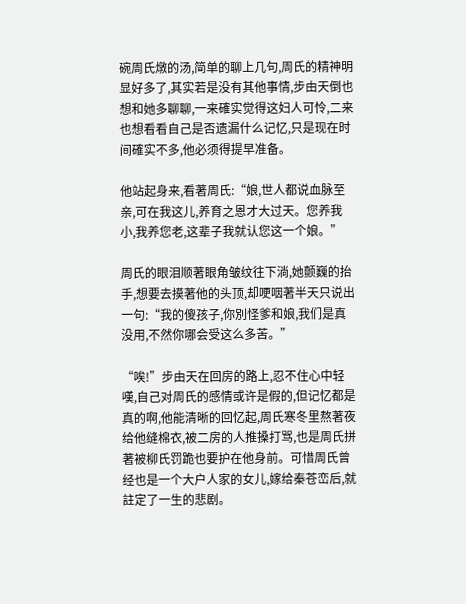碗周氏燉的汤,简单的聊上几句,周氏的精神明显好多了,其实若是没有其他事情,步由天倒也想和她多聊聊,一来確实觉得这妇人可怜,二来也想看看自己是否遗漏什么记忆,只是现在时间確实不多,他必须得提早准备。

他站起身来,看著周氏:“娘,世人都说血脉至亲,可在我这儿,养育之恩才大过天。您养我小,我养您老,这辈子我就认您这一个娘。”

周氏的眼泪顺著眼角皱纹往下淌,她颤巍的抬手,想要去摸著他的头顶,却哽咽著半天只说出一句:“我的傻孩子,你別怪爹和娘,我们是真没用,不然你哪会受这么多苦。”

“唉!”步由天在回房的路上,忍不住心中轻嘆,自己对周氏的感情或许是假的,但记忆都是真的啊,他能清晰的回忆起,周氏寒冬里熬著夜给他缝棉衣,被二房的人推搡打骂,也是周氏拼著被柳氏罚跪也要护在他身前。可惜周氏曾经也是一个大户人家的女儿,嫁给秦苍峦后,就註定了一生的悲剧。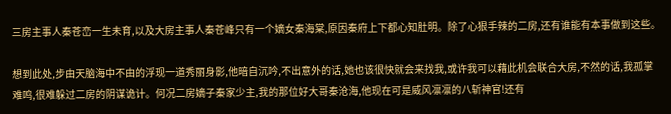三房主事人秦苍峦一生未育,以及大房主事人秦苍峰只有一个嫡女秦海棠,原因秦府上下都心知肚明。除了心狠手辣的二房,还有谁能有本事做到这些。

想到此处,步由天脑海中不由的浮现一道秀丽身影,他暗自沉吟,不出意外的话,她也该很快就会来找我,或许我可以藉此机会联合大房,不然的话,我孤掌难鸣,很难躲过二房的阴谋诡计。何况二房嫡子秦家少主,我的那位好大哥秦沧海,他现在可是威风凛凛的八斩神官!还有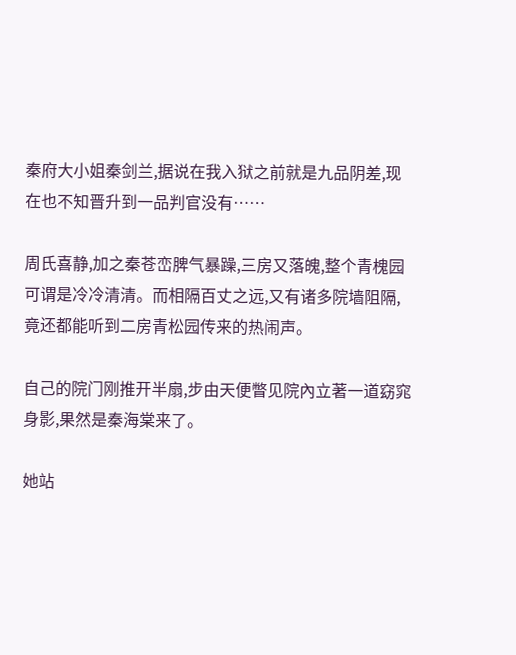秦府大小姐秦剑兰,据说在我入狱之前就是九品阴差,现在也不知晋升到一品判官没有……

周氏喜静,加之秦苍峦脾气暴躁,三房又落魄,整个青槐园可谓是冷冷清清。而相隔百丈之远,又有诸多院墙阻隔,竟还都能听到二房青松园传来的热闹声。

自己的院门刚推开半扇,步由天便瞥见院內立著一道窈窕身影,果然是秦海棠来了。

她站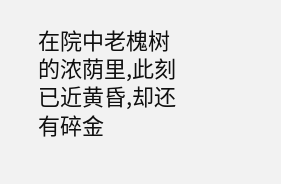在院中老槐树的浓荫里,此刻已近黄昏,却还有碎金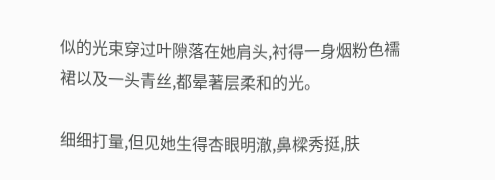似的光束穿过叶隙落在她肩头,衬得一身烟粉色襦裙以及一头青丝,都晕著层柔和的光。

细细打量,但见她生得杏眼明澈,鼻樑秀挺,肤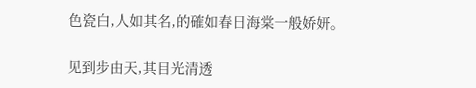色瓷白,人如其名,的確如春日海棠一般娇妍。

见到步由天,其目光清透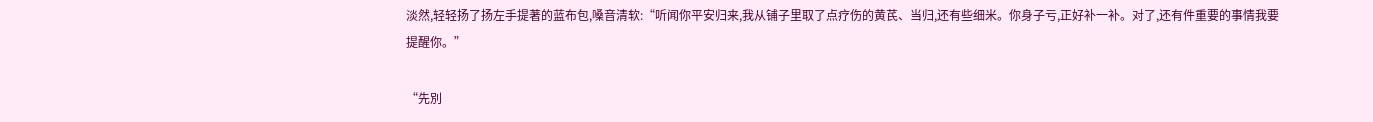淡然,轻轻扬了扬左手提著的蓝布包,嗓音清软:“听闻你平安归来,我从铺子里取了点疗伤的黄芪、当归,还有些细米。你身子亏,正好补一补。对了,还有件重要的事情我要提醒你。”

“先別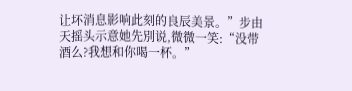让坏消息影响此刻的良辰美景。”步由天摇头示意她先別说,微微一笑:“没带酒么?我想和你喝一杯。”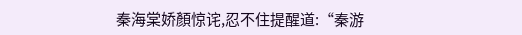秦海棠娇顏惊诧,忍不住提醒道:“秦游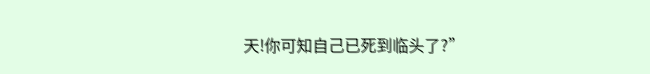天!你可知自己已死到临头了?”